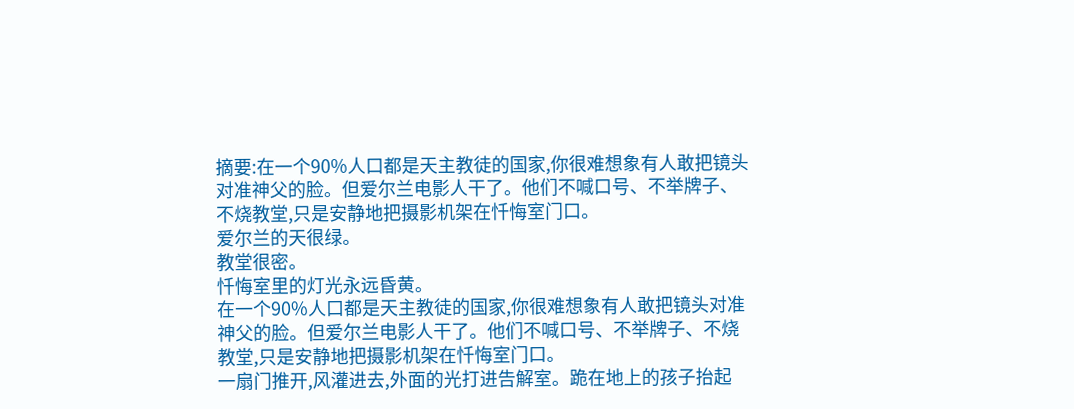摘要:在一个90%人口都是天主教徒的国家,你很难想象有人敢把镜头对准神父的脸。但爱尔兰电影人干了。他们不喊口号、不举牌子、不烧教堂,只是安静地把摄影机架在忏悔室门口。
爱尔兰的天很绿。
教堂很密。
忏悔室里的灯光永远昏黄。
在一个90%人口都是天主教徒的国家,你很难想象有人敢把镜头对准神父的脸。但爱尔兰电影人干了。他们不喊口号、不举牌子、不烧教堂,只是安静地把摄影机架在忏悔室门口。
一扇门推开,风灌进去,外面的光打进告解室。跪在地上的孩子抬起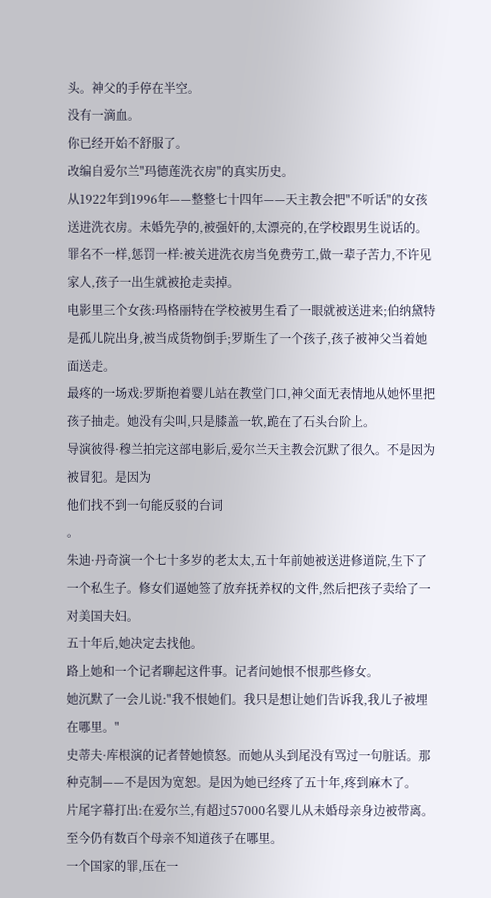头。神父的手停在半空。
没有一滴血。
你已经开始不舒服了。
改编自爱尔兰"玛德莲洗衣房"的真实历史。
从1922年到1996年——整整七十四年——天主教会把"不听话"的女孩送进洗衣房。未婚先孕的,被强奸的,太漂亮的,在学校跟男生说话的。罪名不一样,惩罚一样:被关进洗衣房当免费劳工,做一辈子苦力,不许见家人,孩子一出生就被抢走卖掉。
电影里三个女孩:玛格丽特在学校被男生看了一眼就被送进来;伯纳黛特是孤儿院出身,被当成货物倒手;罗斯生了一个孩子,孩子被神父当着她面送走。
最疼的一场戏:罗斯抱着婴儿站在教堂门口,神父面无表情地从她怀里把孩子抽走。她没有尖叫,只是膝盖一软,跪在了石头台阶上。
导演彼得·穆兰拍完这部电影后,爱尔兰天主教会沉默了很久。不是因为被冒犯。是因为
他们找不到一句能反驳的台词
。
朱迪·丹奇演一个七十多岁的老太太,五十年前她被送进修道院,生下了一个私生子。修女们逼她签了放弃抚养权的文件,然后把孩子卖给了一对美国夫妇。
五十年后,她决定去找他。
路上她和一个记者聊起这件事。记者问她恨不恨那些修女。
她沉默了一会儿说:"我不恨她们。我只是想让她们告诉我,我儿子被埋在哪里。"
史蒂夫·库根演的记者替她愤怒。而她从头到尾没有骂过一句脏话。那种克制——不是因为宽恕。是因为她已经疼了五十年,疼到麻木了。
片尾字幕打出:在爱尔兰,有超过57000名婴儿从未婚母亲身边被带离。至今仍有数百个母亲不知道孩子在哪里。
一个国家的罪,压在一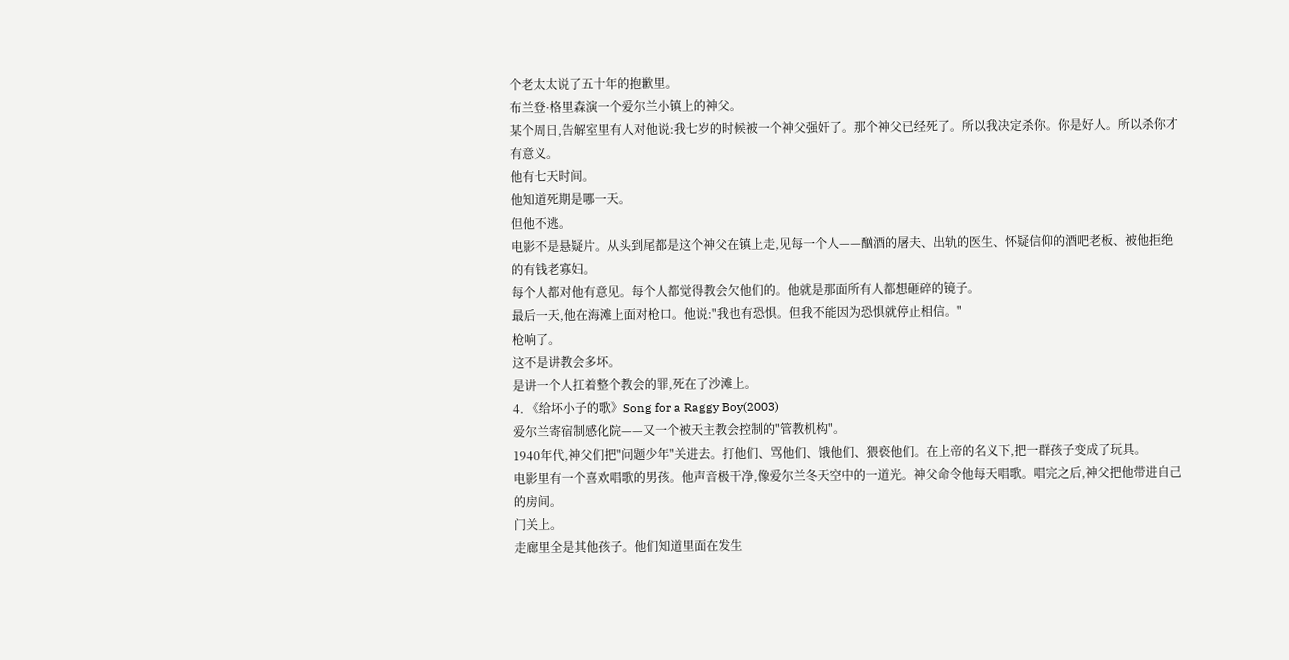个老太太说了五十年的抱歉里。
布兰登·格里森演一个爱尔兰小镇上的神父。
某个周日,告解室里有人对他说:我七岁的时候被一个神父强奸了。那个神父已经死了。所以我决定杀你。你是好人。所以杀你才有意义。
他有七天时间。
他知道死期是哪一天。
但他不逃。
电影不是悬疑片。从头到尾都是这个神父在镇上走,见每一个人——酗酒的屠夫、出轨的医生、怀疑信仰的酒吧老板、被他拒绝的有钱老寡妇。
每个人都对他有意见。每个人都觉得教会欠他们的。他就是那面所有人都想砸碎的镜子。
最后一天,他在海滩上面对枪口。他说:"我也有恐惧。但我不能因为恐惧就停止相信。"
枪响了。
这不是讲教会多坏。
是讲一个人扛着整个教会的罪,死在了沙滩上。
4. 《给坏小子的歌》Song for a Raggy Boy(2003)
爱尔兰寄宿制感化院——又一个被天主教会控制的"管教机构"。
1940年代,神父们把"问题少年"关进去。打他们、骂他们、饿他们、猥亵他们。在上帝的名义下,把一群孩子变成了玩具。
电影里有一个喜欢唱歌的男孩。他声音极干净,像爱尔兰冬天空中的一道光。神父命令他每天唱歌。唱完之后,神父把他带进自己的房间。
门关上。
走廊里全是其他孩子。他们知道里面在发生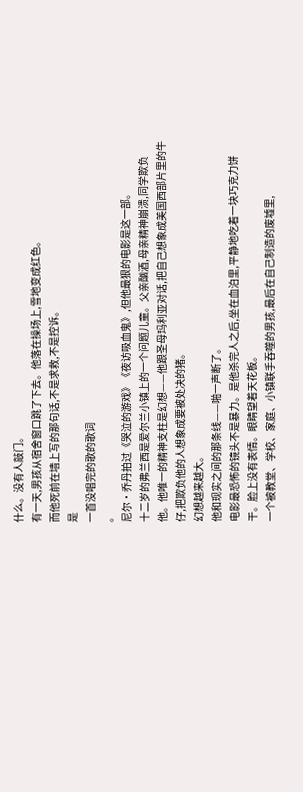什么。没有人敲门。
有一天,男孩从宿舍窗口跳了下去。他落在操场上,雪地变成红色。
而他死前在墙上写的那句话,不是求救,不是控诉。
是
一首没唱完的歌的歌词
。
尼尔·乔丹拍过《哭泣的游戏》《夜访吸血鬼》,但他最狠的电影是这一部。
十二岁的弗兰西是爱尔兰小镇上的一个问题儿童。父亲酗酒,母亲精神崩溃,同学欺负他。他唯一的精神支柱是幻想——他跟圣母玛利亚对话,把自己想象成美国西部片里的牛仔,把欺负他的人想象成要被处决的猪。
幻想越来越大。
他和现实之间的那条线——啪一声断了。
电影最恐怖的镜头不是暴力。是他杀完人之后,坐在血泊里,平静地吃着一块巧克力饼干。脸上没有表情。眼睛望着天花板。
一个被教堂、学校、家庭、小镇联手吞噬的男孩,最后在自己制造的废墟里,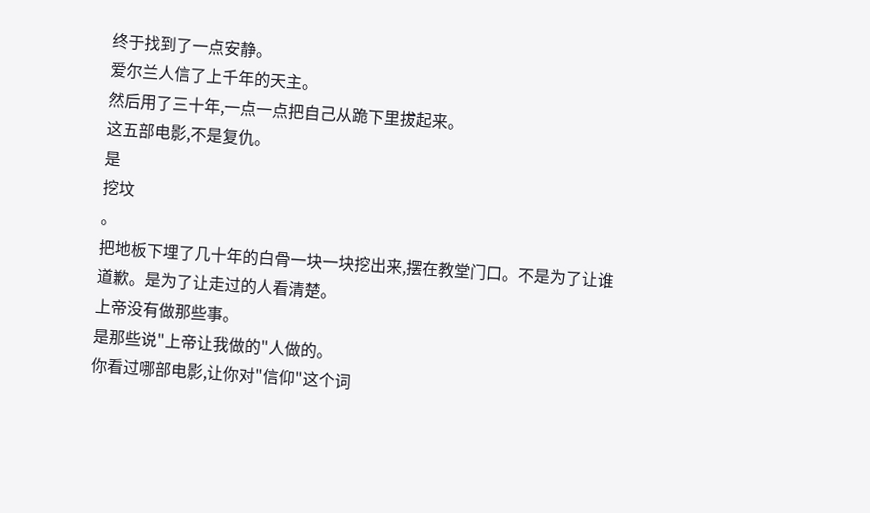终于找到了一点安静。
爱尔兰人信了上千年的天主。
然后用了三十年,一点一点把自己从跪下里拔起来。
这五部电影,不是复仇。
是
挖坟
。
把地板下埋了几十年的白骨一块一块挖出来,摆在教堂门口。不是为了让谁道歉。是为了让走过的人看清楚。
上帝没有做那些事。
是那些说"上帝让我做的"人做的。
你看过哪部电影,让你对"信仰"这个词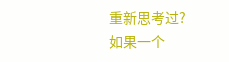重新思考过?
如果一个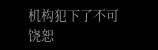机构犯下了不可饶恕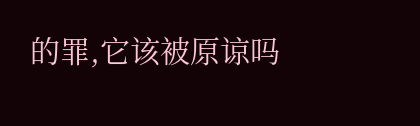的罪,它该被原谅吗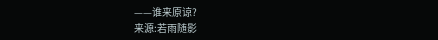——谁来原谅?
来源:若雨随影